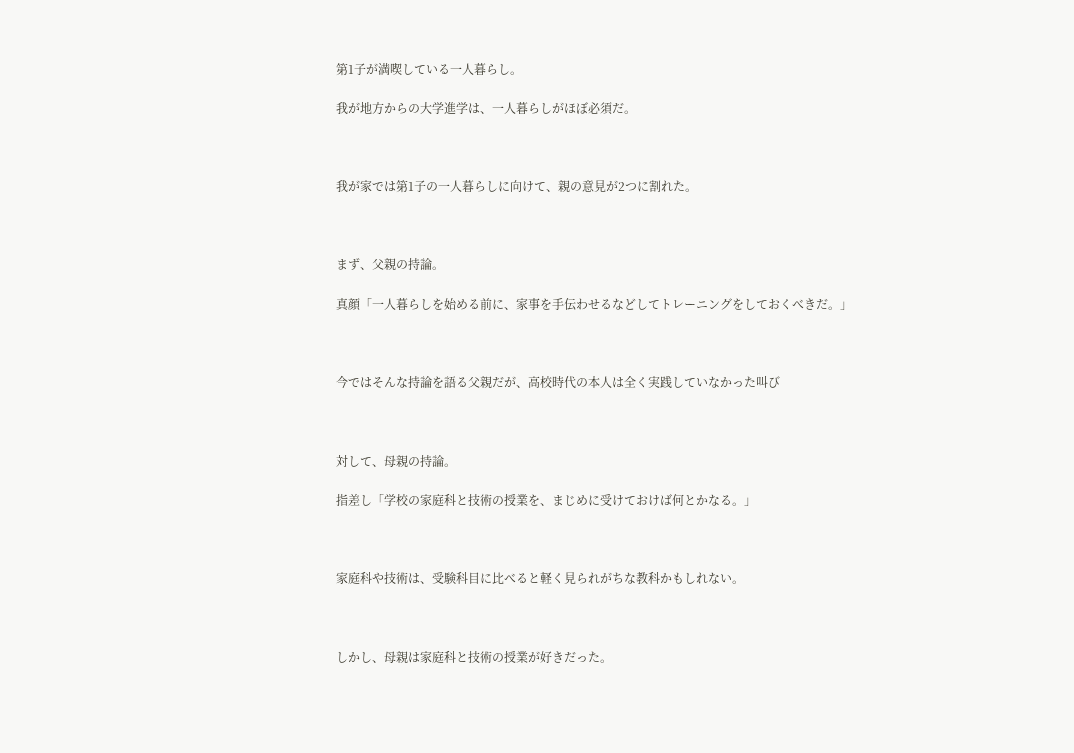第1子が満喫している一人暮らし。

我が地方からの大学進学は、一人暮らしがほぼ必須だ。



我が家では第1子の一人暮らしに向けて、親の意見が2つに割れた。



まず、父親の持論。

真顔「一人暮らしを始める前に、家事を手伝わせるなどしてトレーニングをしておくべきだ。」



今ではそんな持論を語る父親だが、高校時代の本人は全く実践していなかった叫び



対して、母親の持論。

指差し「学校の家庭科と技術の授業を、まじめに受けておけば何とかなる。」



家庭科や技術は、受験科目に比べると軽く見られがちな教科かもしれない。



しかし、母親は家庭科と技術の授業が好きだった。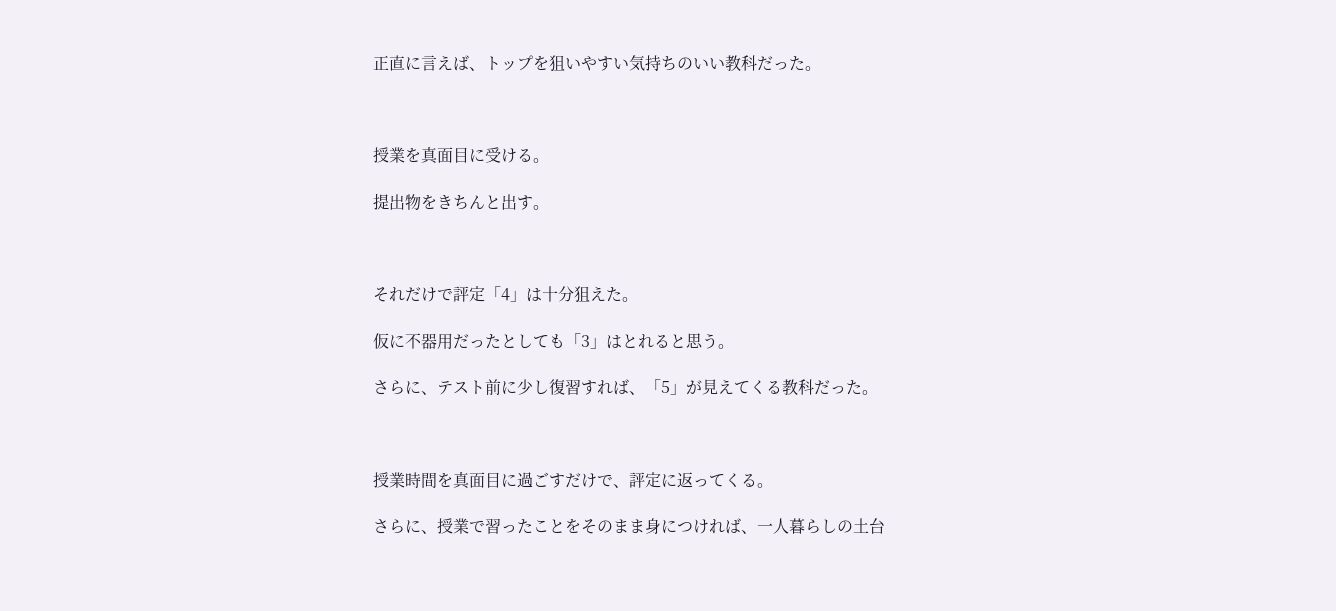正直に言えば、トップを狙いやすい気持ちのいい教科だった。



授業を真面目に受ける。

提出物をきちんと出す。



それだけで評定「4」は十分狙えた。

仮に不器用だったとしても「3」はとれると思う。

さらに、テスト前に少し復習すれば、「5」が見えてくる教科だった。



授業時間を真面目に過ごすだけで、評定に返ってくる。

さらに、授業で習ったことをそのまま身につければ、一人暮らしの土台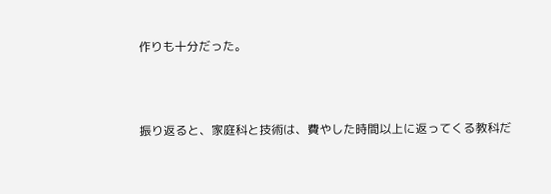作りも十分だった。



振り返ると、家庭科と技術は、費やした時間以上に返ってくる教科だ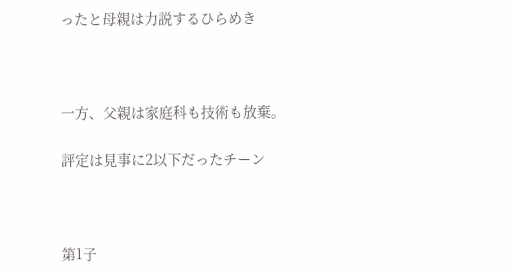ったと母親は力説するひらめき



一方、父親は家庭科も技術も放棄。

評定は見事に2以下だったチーン



第1子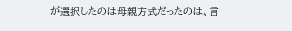が選択したのは母親方式だったのは、言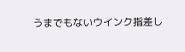うまでもないウインク指差し